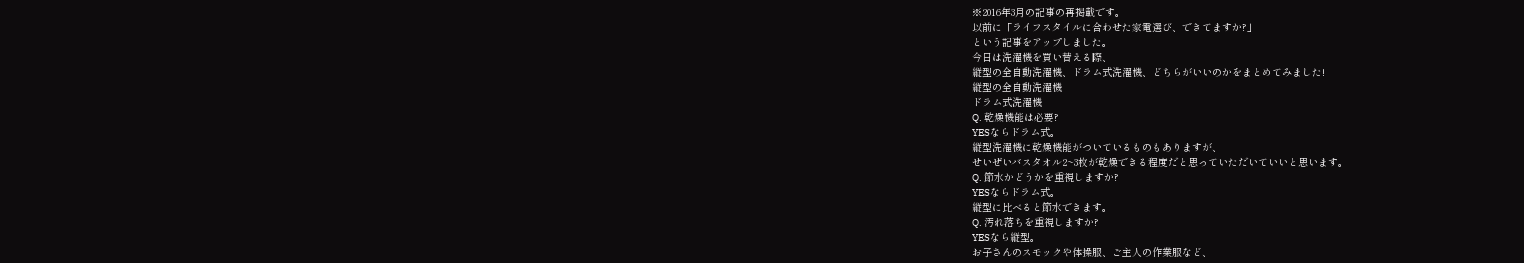※2016年3月の記事の再掲載です。
以前に「ライフスタイルに合わせた家電選び、できてますか?」
という記事をアップしました。
今日は洗濯機を買い替える際、
縦型の全自動洗濯機、ドラム式洗濯機、どちらがいいのかをまとめてみました!
縦型の全自動洗濯機
ドラム式洗濯機
Q. 乾燥機能は必要?
YESならドラム式。
縦型洗濯機に乾燥機能がついているものもありますが、
せいぜいバスタオル2~3枚が乾燥できる程度だと思っていただいていいと思います。
Q. 節水かどうかを重視しますか?
YESならドラム式。
縦型に比べると節水できます。
Q. 汚れ落ちを重視しますか?
YESなら縦型。
お子さんのスモックや体操服、ご主人の作業服など、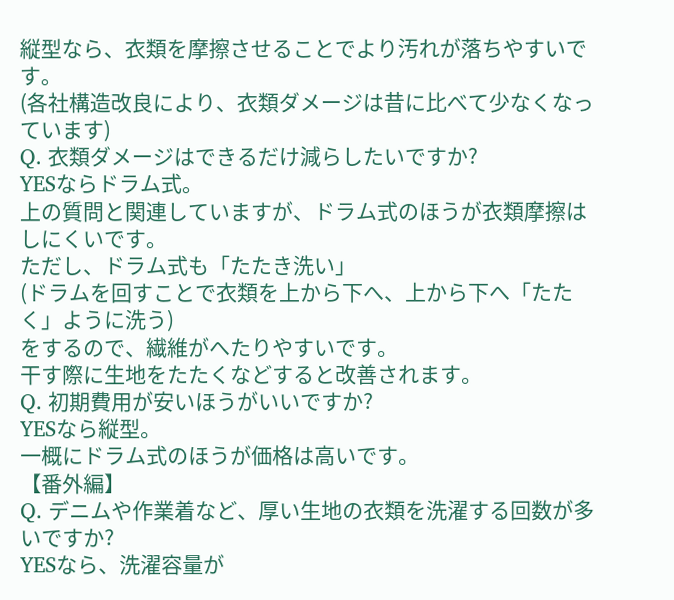縦型なら、衣類を摩擦させることでより汚れが落ちやすいです。
(各社構造改良により、衣類ダメージは昔に比べて少なくなっています)
Q. 衣類ダメージはできるだけ減らしたいですか?
YESならドラム式。
上の質問と関連していますが、ドラム式のほうが衣類摩擦はしにくいです。
ただし、ドラム式も「たたき洗い」
(ドラムを回すことで衣類を上から下へ、上から下へ「たたく」ように洗う)
をするので、繊維がへたりやすいです。
干す際に生地をたたくなどすると改善されます。
Q. 初期費用が安いほうがいいですか?
YESなら縦型。
一概にドラム式のほうが価格は高いです。
【番外編】
Q. デニムや作業着など、厚い生地の衣類を洗濯する回数が多いですか?
YESなら、洗濯容量が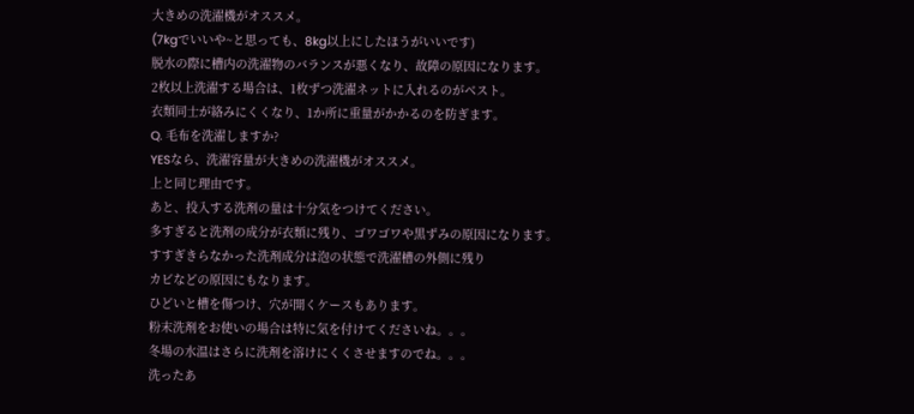大きめの洗濯機がオススメ。
(7kgでいいや~と思っても、8kg以上にしたほうがいいです)
脱水の際に槽内の洗濯物のバランスが悪くなり、故障の原因になります。
2枚以上洗濯する場合は、1枚ずつ洗濯ネットに入れるのがベスト。
衣類同士が絡みにくくなり、1か所に重量がかかるのを防ぎます。
Q. 毛布を洗濯しますか?
YESなら、洗濯容量が大きめの洗濯機がオススメ。
上と同じ理由です。
あと、投入する洗剤の量は十分気をつけてください。
多すぎると洗剤の成分が衣類に残り、ゴワゴワや黒ずみの原因になります。
すすぎきらなかった洗剤成分は泡の状態で洗濯槽の外側に残り
カビなどの原因にもなります。
ひどいと槽を傷つけ、穴が開くケースもあります。
粉末洗剤をお使いの場合は特に気を付けてくださいね。。。
冬場の水温はさらに洗剤を溶けにくくさせますのでね。。。
洗ったあ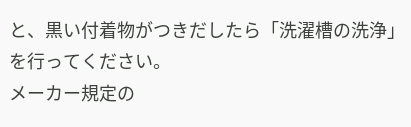と、黒い付着物がつきだしたら「洗濯槽の洗浄」を行ってください。
メーカー規定の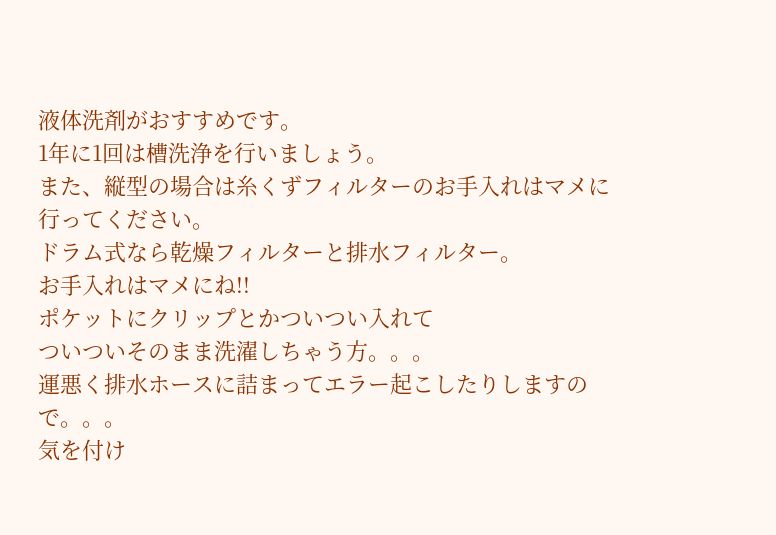液体洗剤がおすすめです。
1年に1回は槽洗浄を行いましょう。
また、縦型の場合は糸くずフィルターのお手入れはマメに行ってください。
ドラム式なら乾燥フィルターと排水フィルター。
お手入れはマメにね!!
ポケットにクリップとかついつい入れて
ついついそのまま洗濯しちゃう方。。。
運悪く排水ホースに詰まってエラー起こしたりしますので。。。
気を付け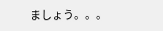ましょう。。。